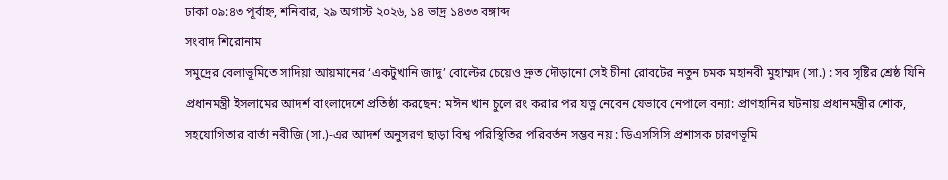ঢাকা ০৯:৪৩ পূর্বাহ্ন, শনিবার, ২৯ অগাস্ট ২০২৬, ১৪ ভাদ্র ১৪৩৩ বঙ্গাব্দ
সংবাদ শিরোনাম
সমুদ্রের বেলাভূমিতে সাদিয়া আয়মানের ‌‘একটুখানি জাদু’ বোল্টের চেয়েও দ্রুত দৌড়ানো সেই চীনা রোবটের নতুন চমক মহানবী মুহাম্মদ (সা.) : সব সৃষ্টির শ্রেষ্ঠ যিনি প্রধানমন্ত্রী ইসলামের আদর্শ বাংলাদেশে প্রতিষ্ঠা করছেন: মঈন খান চুলে রং করার পর যত্ন নেবেন যেভাবে নেপালে বন্যা: প্রাণহানির ঘটনায় প্রধানমন্ত্রীর শোক, সহযোগিতার বার্তা নবীজি (সা.)-এর আদর্শ অনুসরণ ছাড়া বিশ্ব পরিস্থিতির পরিবর্তন সম্ভব নয় : ডিএসসিসি প্রশাসক চারণভূমি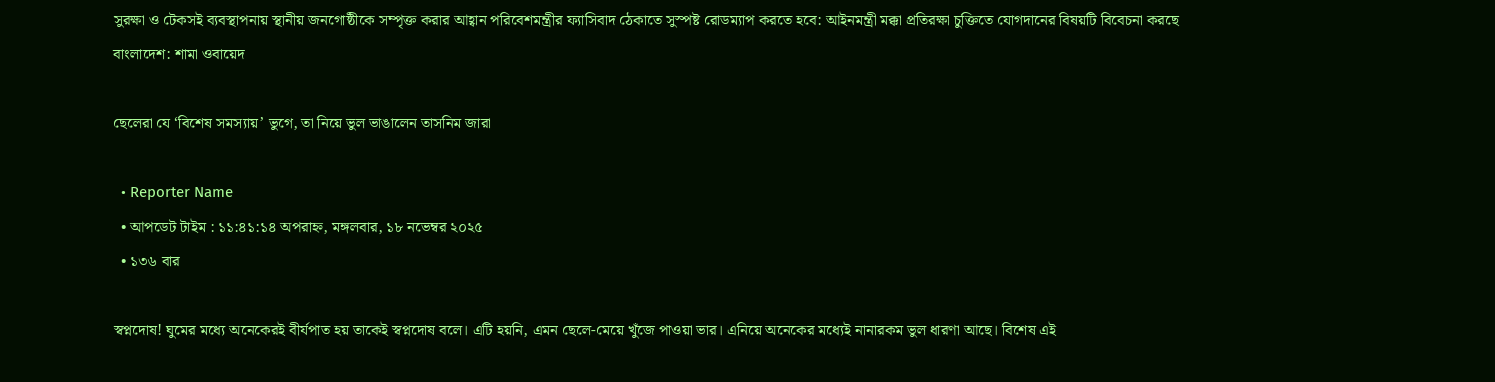সুরক্ষা ও টেকসই ব্যবস্থাপনায় স্থানীয় জনগোষ্ঠীকে সম্পৃক্ত করার আহ্বান পরিবেশমন্ত্রীর ফ্যাসিবাদ ঠেকাতে সুস্পষ্ট রোডম্যাপ করতে হবে: আইনমন্ত্রী মক্কা প্রতিরক্ষা চুক্তিতে যোগদানের বিষয়টি বিবেচনা করছে বাংলাদেশ: শামা ওবায়েদ

ছেলেরা যে ‘বিশেষ সমস্যায়’ ভুগে, তা নিয়ে ভুল ভাঙালেন তাসনিম জারা

  • Reporter Name
  • আপডেট টাইম : ১১:৪১:১৪ অপরাহ্ন, মঙ্গলবার, ১৮ নভেম্বর ২০২৫
  • ১৩৬ বার

স্বপ্নদোষ! ঘুমের মধ্যে অনেকেরই বীর্যপাত হয় তাকেই স্বপ্নদোষ বলে। এটি হয়নি, এমন ছেলে-মেয়ে খুঁজে পাওয়া ভার। এনিয়ে অনেকের মধ্যেই নানারকম ভুল ধারণা আছে। বিশেষ এই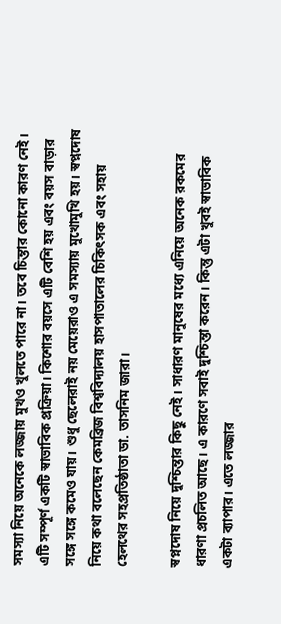সমস্যা নিয়ে অনেকে লজ্জায় মুখও খুলতে পারে না। তবে চিন্তার কোনো কারণ নেই। এটি সম্পূর্ণ একটি স্বাভাবিক প্রক্রিয়া। কিশোর বয়সে এটি বেশি হয় এবং বয়স বাড়ার সঙ্গে সঙ্গে কমেও যায়। শুধু ছেলেরাই নয় মেয়েরাও এ সমস্যায় মুখোমুখি হয়। স্বপ্নদোষ নিয়ে কথা বলেছেন কেমব্রিজ বিশ্ববিদ্যালয় হাসপাতালের চিকিৎসক এবং সহায় হেলথের সহপ্রতিষ্ঠাতা ডা. তাসনিম জারা।

স্বপ্নদোষ নিয়ে দুশ্চিন্তার কিছু নেই। সাধারণ মানুষের মধ্যে এনিয়ে অনেক রকমের ধারণা প্রচলিত আছে। এ কারণে সবাই দুশ্চিন্তা করেন। কিন্তু এটা খুবই স্বাভাবিক একটা ব্যাপার। এতে লজ্জার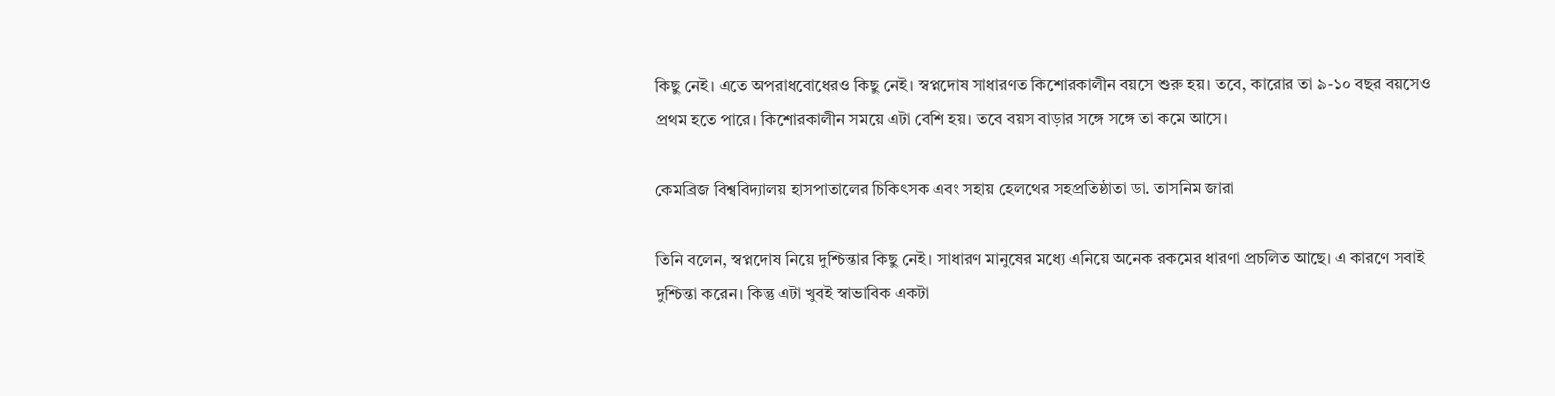কিছু নেই। এতে অপরাধবোধেরও কিছু নেই। স্বপ্নদোষ সাধারণত কিশোরকালীন বয়সে শুরু হয়। তবে, কারোর তা ৯-১০ বছর বয়সেও প্রথম হতে পারে। কিশোরকালীন সময়ে এটা বেশি হয়। তবে বয়স বাড়ার সঙ্গে সঙ্গে তা কমে আসে।

কেমব্রিজ বিশ্ববিদ্যালয় হাসপাতালের চিকিৎসক এবং সহায় হেলথের সহপ্রতিষ্ঠাতা ডা. তাসনিম জারা

তিনি বলেন, স্বপ্নদোষ নিয়ে দুশ্চিন্তার কিছু নেই। সাধারণ মানুষের মধ্যে এনিয়ে অনেক রকমের ধারণা প্রচলিত আছে। এ কারণে সবাই দুশ্চিন্তা করেন। কিন্তু এটা খুবই স্বাভাবিক একটা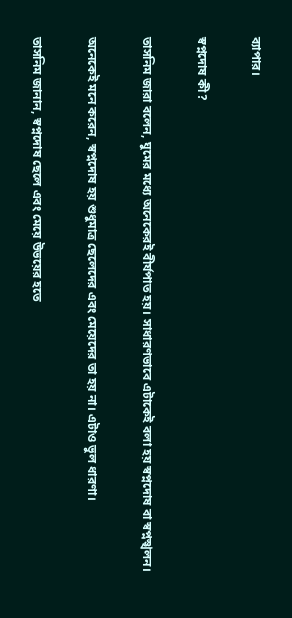ব্যাপার।

স্বপ্নদোষ কী?

তাসনিম জারা বলেন, ঘুমের মধ্যে অনেকেরই বীর্যপাত হয়। সাধারণভাবে এটাকেই বলা হয় স্বপ্নদোষ বা স্বপ্নস্খলন।

অনেকেই মনে করেন, স্বপ্নদোষ হয় শুধুমাত্র ছেলেদের এবং মেয়েদের তা হয় না। এটাও ভুল ধারণা।

তাসনিম জানান, স্বপ্নদোষ ছেলে এবং মেয়ে উভয়ের হতে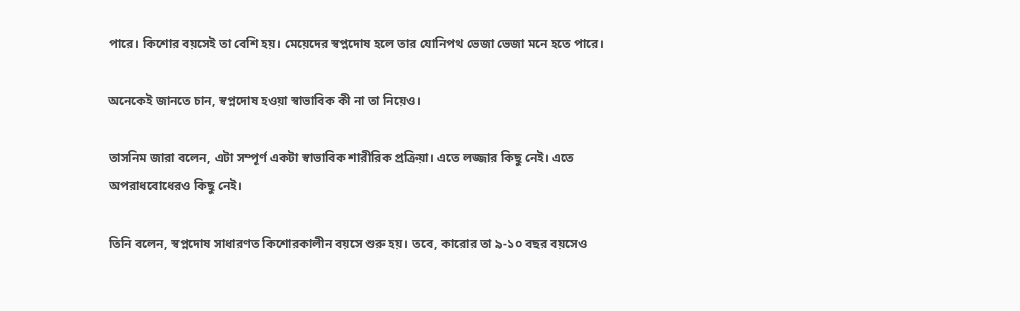পারে। কিশোর বয়সেই তা বেশি হয়। মেয়েদের স্বপ্নদোষ হলে তার যোনিপথ ভেজা ভেজা মনে হতে পারে।

অনেকেই জানতে চান, স্বপ্নদোষ হওয়া স্বাভাবিক কী না তা নিয়েও।

তাসনিম জারা বলেন, এটা সম্পূর্ণ একটা স্বাভাবিক শারীরিক প্রক্রিয়া। এতে লজ্জার কিছু নেই। এতে অপরাধবোধেরও কিছু নেই।

তিনি বলেন, স্বপ্নদোষ সাধারণত কিশোরকালীন বয়সে শুরু হয়। তবে, কারোর তা ৯-১০ বছর বয়সেও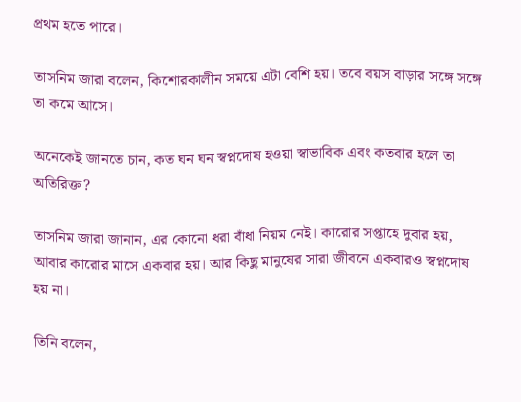প্রথম হতে পারে।

তাসনিম জারা বলেন, কিশোরকালীন সময়ে এটা বেশি হয়। তবে বয়স বাড়ার সঙ্গে সঙ্গে তা কমে আসে।

অনেকেই জানতে চান, কত ঘন ঘন স্বপ্নদোষ হওয়া স্বাভাবিক এবং কতবার হলে তা অতিরিক্ত?

তাসনিম জারা জানান, এর কোনো ধরা বাঁধা নিয়ম নেই। কারোর সপ্তাহে দুবার হয়, আবার কারোর মাসে একবার হয়। আর কিছু মানুষের সারা জীবনে একবারও স্বপ্নদোষ হয় না।

তিনি বলেন,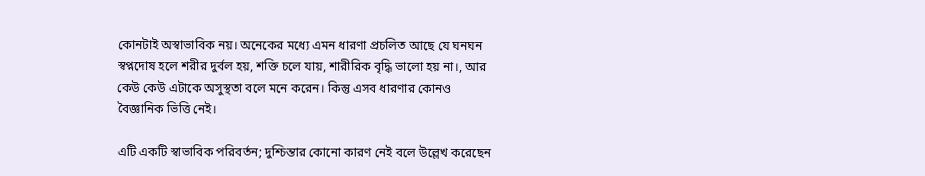কোনটাই অস্বাভাবিক নয়। অনেকের মধ্যে এমন ধারণা প্রচলিত আছে যে ঘনঘন স্বপ্নদোষ হলে শরীর দুর্বল হয়, শক্তি চলে যায়, শারীরিক বৃদ্ধি ভালো হয় না।, আর কেউ কেউ এটাকে অসুস্থতা বলে মনে করেন। কিন্তু এসব ধারণার কোনও বৈজ্ঞানিক ভিত্তি নেই।

এটি একটি স্বাভাবিক পরিবর্তন; দুশ্চিন্তার কোনো কারণ নেই বলে উল্লেখ করেছেন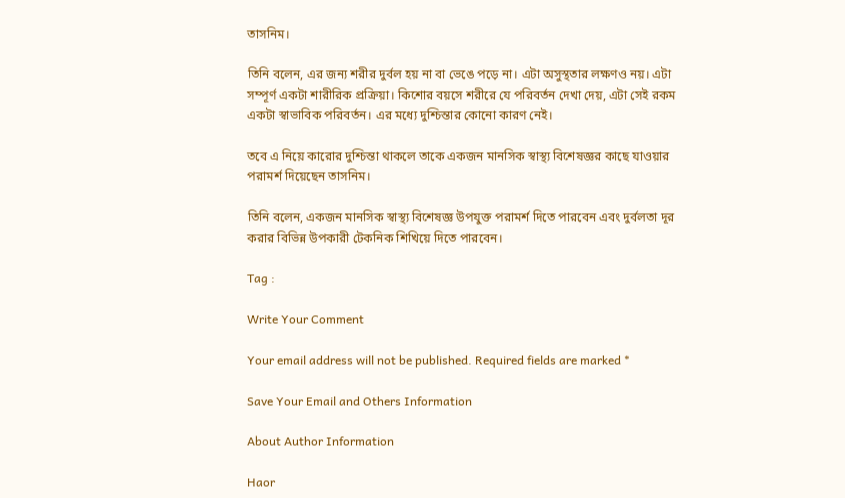তাসনিম।

তিনি বলেন, এর জন্য শরীর দুর্বল হয় না বা ভেঙে পড়ে না। এটা অসুস্থতার লক্ষণও নয়। এটা সম্পূর্ণ একটা শারীরিক প্রক্রিয়া। কিশোর বয়সে শরীরে যে পরিবর্তন দেখা দেয়, এটা সেই রকম একটা স্বাভাবিক পরিবর্তন। এর মধ্যে দুশ্চিন্তার কোনো কারণ নেই।

তবে এ নিয়ে কারোর দুশ্চিন্তা থাকলে তাকে একজন মানসিক স্বাস্থ্য বিশেষজ্ঞর কাছে যাওয়ার পরামর্শ দিয়েছেন তাসনিম।

তিনি বলেন, একজন মানসিক স্বাস্থ্য বিশেষজ্ঞ উপযুক্ত পরামর্শ দিতে পারবেন এবং দুর্বলতা দূর করার বিভিন্ন উপকারী টেকনিক শিখিয়ে দিতে পারবেন।

Tag :

Write Your Comment

Your email address will not be published. Required fields are marked *

Save Your Email and Others Information

About Author Information

Haor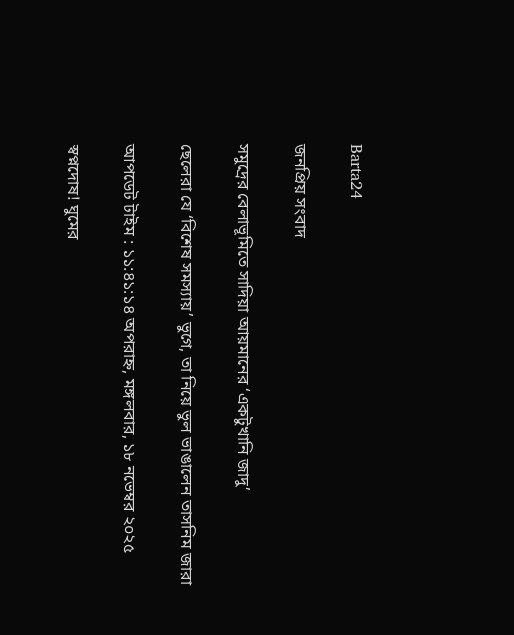Barta24

জনপ্রিয় সংবাদ

সমুদ্রের বেলাভূমিতে সাদিয়া আয়মানের ‌‘একটুখানি জাদু’

ছেলেরা যে ‘বিশেষ সমস্যায়’ ভুগে, তা নিয়ে ভুল ভাঙালেন তাসনিম জারা

আপডেট টাইম : ১১:৪১:১৪ অপরাহ্ন, মঙ্গলবার, ১৮ নভেম্বর ২০২৫

স্বপ্নদোষ! ঘুমের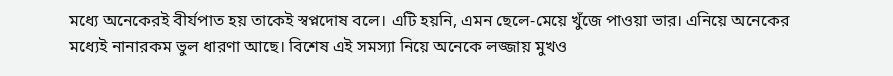মধ্যে অনেকেরই বীর্যপাত হয় তাকেই স্বপ্নদোষ বলে। এটি হয়নি, এমন ছেলে-মেয়ে খুঁজে পাওয়া ভার। এনিয়ে অনেকের মধ্যেই নানারকম ভুল ধারণা আছে। বিশেষ এই সমস্যা নিয়ে অনেকে লজ্জায় মুখও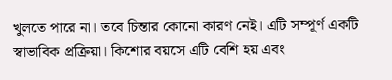খুলতে পারে না। তবে চিন্তার কোনো কারণ নেই। এটি সম্পূর্ণ একটি স্বাভাবিক প্রক্রিয়া। কিশোর বয়সে এটি বেশি হয় এবং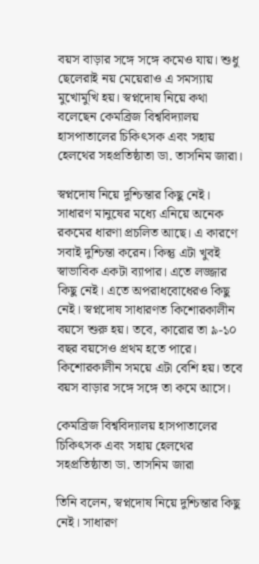বয়স বাড়ার সঙ্গে সঙ্গে কমেও যায়। শুধু ছেলেরাই নয় মেয়েরাও এ সমস্যায় মুখোমুখি হয়। স্বপ্নদোষ নিয়ে কথা বলেছেন কেমব্রিজ বিশ্ববিদ্যালয় হাসপাতালের চিকিৎসক এবং সহায় হেলথের সহপ্রতিষ্ঠাতা ডা. তাসনিম জারা।

স্বপ্নদোষ নিয়ে দুশ্চিন্তার কিছু নেই। সাধারণ মানুষের মধ্যে এনিয়ে অনেক রকমের ধারণা প্রচলিত আছে। এ কারণে সবাই দুশ্চিন্তা করেন। কিন্তু এটা খুবই স্বাভাবিক একটা ব্যাপার। এতে লজ্জার কিছু নেই। এতে অপরাধবোধেরও কিছু নেই। স্বপ্নদোষ সাধারণত কিশোরকালীন বয়সে শুরু হয়। তবে, কারোর তা ৯-১০ বছর বয়সেও প্রথম হতে পারে। কিশোরকালীন সময়ে এটা বেশি হয়। তবে বয়স বাড়ার সঙ্গে সঙ্গে তা কমে আসে।

কেমব্রিজ বিশ্ববিদ্যালয় হাসপাতালের চিকিৎসক এবং সহায় হেলথের সহপ্রতিষ্ঠাতা ডা. তাসনিম জারা

তিনি বলেন, স্বপ্নদোষ নিয়ে দুশ্চিন্তার কিছু নেই। সাধারণ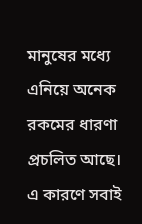মানুষের মধ্যে এনিয়ে অনেক রকমের ধারণা প্রচলিত আছে। এ কারণে সবাই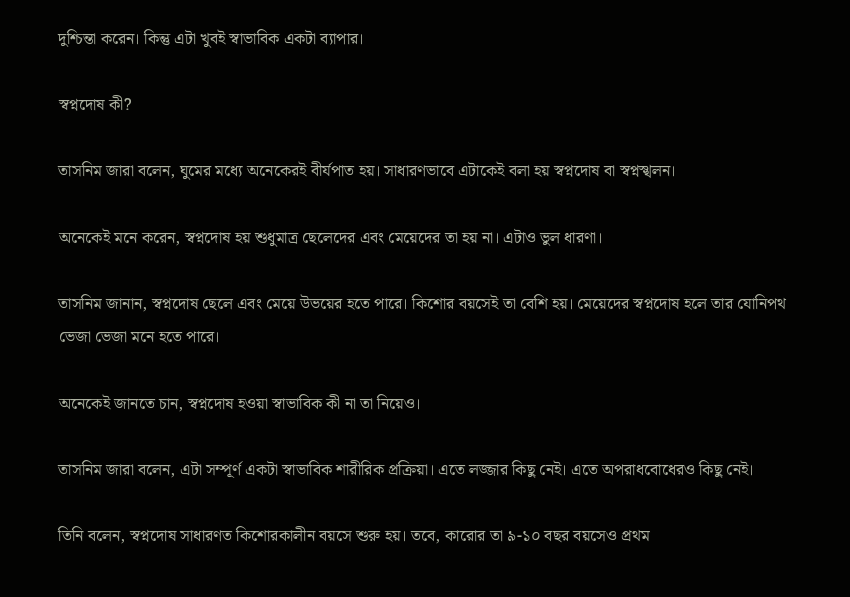দুশ্চিন্তা করেন। কিন্তু এটা খুবই স্বাভাবিক একটা ব্যাপার।

স্বপ্নদোষ কী?

তাসনিম জারা বলেন, ঘুমের মধ্যে অনেকেরই বীর্যপাত হয়। সাধারণভাবে এটাকেই বলা হয় স্বপ্নদোষ বা স্বপ্নস্খলন।

অনেকেই মনে করেন, স্বপ্নদোষ হয় শুধুমাত্র ছেলেদের এবং মেয়েদের তা হয় না। এটাও ভুল ধারণা।

তাসনিম জানান, স্বপ্নদোষ ছেলে এবং মেয়ে উভয়ের হতে পারে। কিশোর বয়সেই তা বেশি হয়। মেয়েদের স্বপ্নদোষ হলে তার যোনিপথ ভেজা ভেজা মনে হতে পারে।

অনেকেই জানতে চান, স্বপ্নদোষ হওয়া স্বাভাবিক কী না তা নিয়েও।

তাসনিম জারা বলেন, এটা সম্পূর্ণ একটা স্বাভাবিক শারীরিক প্রক্রিয়া। এতে লজ্জার কিছু নেই। এতে অপরাধবোধেরও কিছু নেই।

তিনি বলেন, স্বপ্নদোষ সাধারণত কিশোরকালীন বয়সে শুরু হয়। তবে, কারোর তা ৯-১০ বছর বয়সেও প্রথম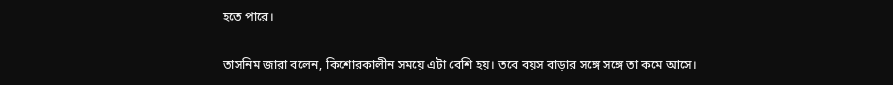হতে পারে।

তাসনিম জারা বলেন, কিশোরকালীন সময়ে এটা বেশি হয়। তবে বয়স বাড়ার সঙ্গে সঙ্গে তা কমে আসে।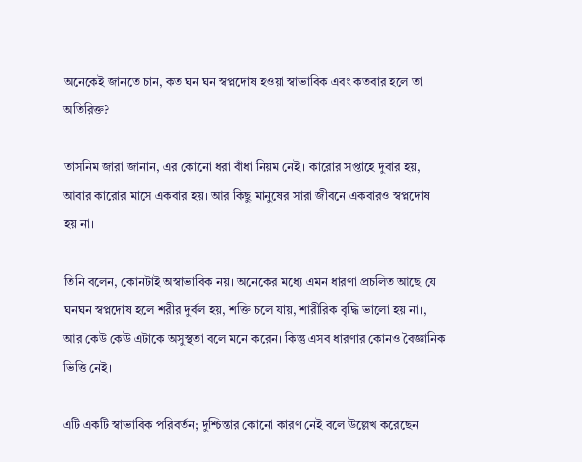অনেকেই জানতে চান, কত ঘন ঘন স্বপ্নদোষ হওয়া স্বাভাবিক এবং কতবার হলে তা অতিরিক্ত?

তাসনিম জারা জানান, এর কোনো ধরা বাঁধা নিয়ম নেই। কারোর সপ্তাহে দুবার হয়, আবার কারোর মাসে একবার হয়। আর কিছু মানুষের সারা জীবনে একবারও স্বপ্নদোষ হয় না।

তিনি বলেন, কোনটাই অস্বাভাবিক নয়। অনেকের মধ্যে এমন ধারণা প্রচলিত আছে যে ঘনঘন স্বপ্নদোষ হলে শরীর দুর্বল হয়, শক্তি চলে যায়, শারীরিক বৃদ্ধি ভালো হয় না।, আর কেউ কেউ এটাকে অসুস্থতা বলে মনে করেন। কিন্তু এসব ধারণার কোনও বৈজ্ঞানিক ভিত্তি নেই।

এটি একটি স্বাভাবিক পরিবর্তন; দুশ্চিন্তার কোনো কারণ নেই বলে উল্লেখ করেছেন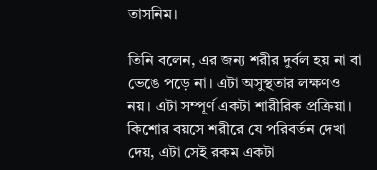তাসনিম।

তিনি বলেন, এর জন্য শরীর দুর্বল হয় না বা ভেঙে পড়ে না। এটা অসুস্থতার লক্ষণও নয়। এটা সম্পূর্ণ একটা শারীরিক প্রক্রিয়া। কিশোর বয়সে শরীরে যে পরিবর্তন দেখা দেয়, এটা সেই রকম একটা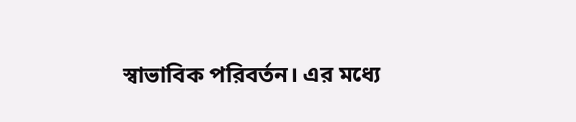স্বাভাবিক পরিবর্তন। এর মধ্যে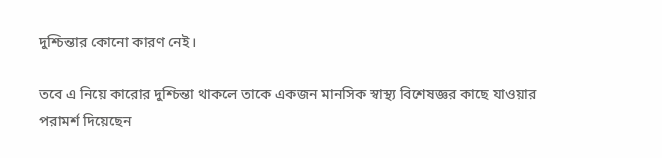দুশ্চিন্তার কোনো কারণ নেই।

তবে এ নিয়ে কারোর দুশ্চিন্তা থাকলে তাকে একজন মানসিক স্বাস্থ্য বিশেষজ্ঞর কাছে যাওয়ার পরামর্শ দিয়েছেন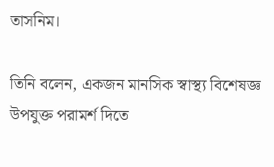তাসনিম।

তিনি বলেন, একজন মানসিক স্বাস্থ্য বিশেষজ্ঞ উপযুক্ত পরামর্শ দিতে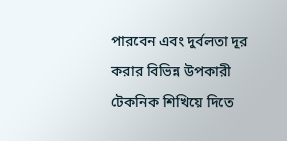পারবেন এবং দুর্বলতা দূর করার বিভিন্ন উপকারী টেকনিক শিখিয়ে দিতে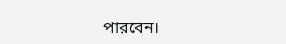পারবেন।